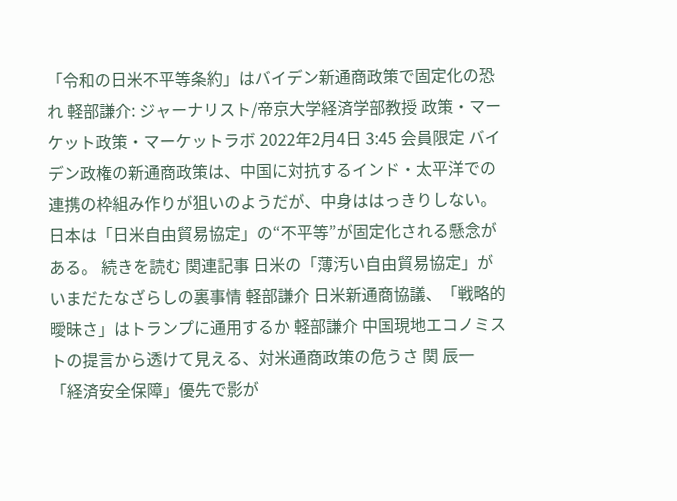「令和の日米不平等条約」はバイデン新通商政策で固定化の恐れ 軽部謙介: ジャーナリスト/帝京大学経済学部教授 政策・マーケット政策・マーケットラボ 2022年2月4日 3:45 会員限定 バイデン政権の新通商政策は、中国に対抗するインド・太平洋での連携の枠組み作りが狙いのようだが、中身ははっきりしない。日本は「日米自由貿易協定」の“不平等”が固定化される懸念がある。 続きを読む 関連記事 日米の「薄汚い自由貿易協定」がいまだたなざらしの裏事情 軽部謙介 日米新通商協議、「戦略的曖昧さ」はトランプに通用するか 軽部謙介 中国現地エコノミストの提言から透けて見える、対米通商政策の危うさ 関 辰一 「経済安全保障」優先で影が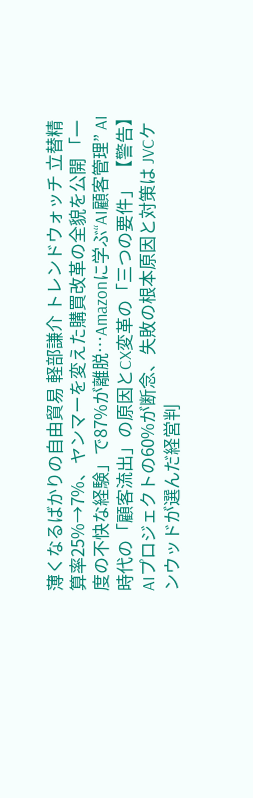薄くなるばかりの自由貿易 軽部謙介 トレンドウォッチ 立替精算率25%→7%、ヤンマーを変えた購買改革の全貌を公開 「一度の不快な経験」で87%が離脱…Amazonに学ぶ“AI顧客管理” AI時代の「顧客流出」の原因とCX変革の「三つの要件」 【警告】AIプロジェクトの60%が断念、失敗の根本原因と対策は JVCケンウッドが選んだ経営判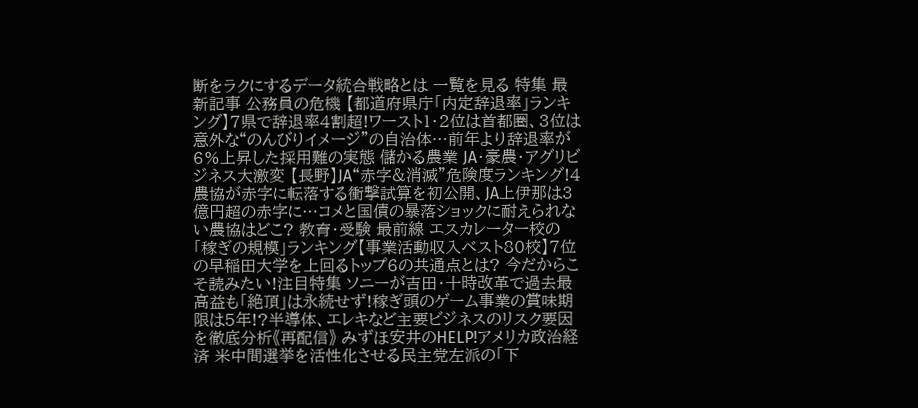断をラクにするデータ統合戦略とは 一覧を見る 特集 最新記事 公務員の危機 【都道府県庁「内定辞退率」ランキング】7県で辞退率4割超!ワースト1・2位は首都圏、3位は意外な“のんびりイメージ”の自治体…前年より辞退率が6%上昇した採用難の実態 儲かる農業 JA・豪農・アグリビジネス大激変 【長野】JA“赤字&消滅”危険度ランキング!4農協が赤字に転落する衝撃試算を初公開、JA上伊那は3億円超の赤字に…コメと国債の暴落ショックに耐えられない農協はどこ? 教育・受験 最前線 エスカレーター校の「稼ぎの規模」ランキング【事業活動収入ベスト80校】7位の早稲田大学を上回るトップ6の共通点とは? 今だからこそ読みたい!注目特集 ソニーが吉田・十時改革で過去最高益も「絶頂」は永続せず!稼ぎ頭のゲーム事業の賞味期限は5年!?半導体、エレキなど主要ビジネスのリスク要因を徹底分析《再配信》 みずほ安井のHELP!アメリカ政治経済 米中間選挙を活性化させる民主党左派の「下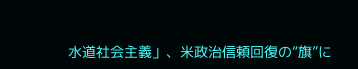水道社会主義」、米政治信頼回復の“旗”に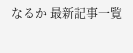なるか 最新記事一覧